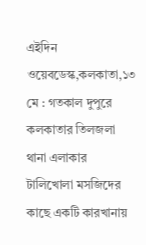এইদিন ওয়েবডেস্ক,কলকাতা,১৩ মে : গতকাল দুপুরে কলকাতার তিলজলা থানা এলাকার টালিখোলা মসজিদের কাছে একটি কারখানায়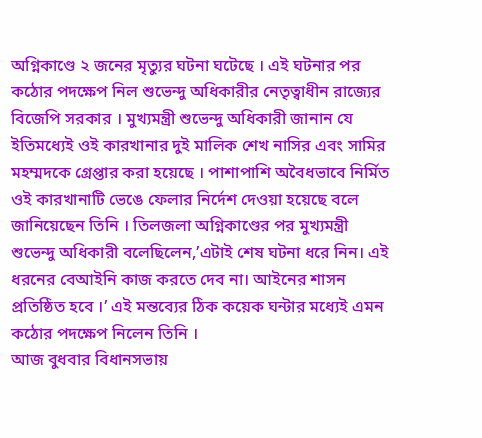অগ্নিকাণ্ডে ২ জনের মৃত্যুর ঘটনা ঘটেছে । এই ঘটনার পর কঠোর পদক্ষেপ নিল শুভেন্দু অধিকারীর নেতৃত্বাধীন রাজ্যের বিজেপি সরকার । মুখ্যমন্ত্রী শুভেন্দু অধিকারী জানান যে ইতিমধ্যেই ওই কারখানার দুই মালিক শেখ নাসির এবং সামির মহম্মদকে গ্রেপ্তার করা হয়েছে । পাশাপাশি অবৈধভাবে নির্মিত ওই কারখানাটি ভেঙে ফেলার নির্দেশ দেওয়া হয়েছে বলে জানিয়েছেন তিনি । তিলজলা অগ্নিকাণ্ডের পর মুখ্যমন্ত্রী শুভেন্দু অধিকারী বলেছিলেন,’এটাই শেষ ঘটনা ধরে নিন। এই ধরনের বেআইনি কাজ করতে দেব না। আইনের শাসন প্রতিষ্ঠিত হবে ।’ এই মন্তব্যের ঠিক কয়েক ঘন্টার মধ্যেই এমন কঠোর পদক্ষেপ নিলেন তিনি ।
আজ বুধবার বিধানসভায়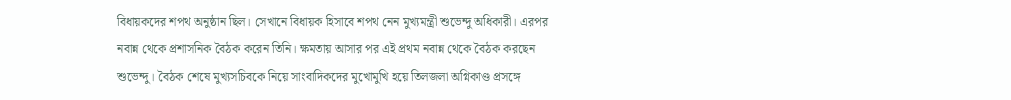বিধায়কদের শপথ অনুষ্ঠান ছিল। সেখানে বিধায়ক হিসাবে শপথ নেন মুখ্যমন্ত্রী শুভেন্দু অধিকারী। এরপর নবান্ন থেকে প্রশাসনিক বৈঠক করেন তিনি। ক্ষমতায় আসার পর এই প্রথম নবান্ন থেকে বৈঠক করছেন শুভেন্দু। বৈঠক শেষে মুখ্যসচিবকে নিয়ে সাংবাদিকদের মুখোমুখি হয়ে তিলজলা অগ্নিকাণ্ড প্রসঙ্গে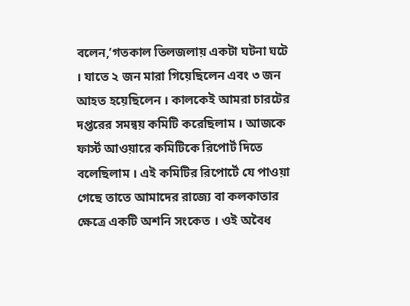বলেন,’গতকাল তিলজলায় একটা ঘটনা ঘটে । যাতে ২ জন মারা গিয়েছিলেন এবং ৩ জন আহত হয়েছিলেন । কালকেই আমরা চারটের দপ্তরের সমন্বয় কমিটি করেছিলাম । আজকে ফার্স্ট আওয়ারে কমিটিকে রিপোর্ট দিতে বলেছিলাম । এই কমিটির রিপোর্টে যে পাওয়া গেছে তাতে আমাদের রাজ্যে বা কলকাতার ক্ষেত্রে একটি অশনি সংকেত । ওই অবৈধ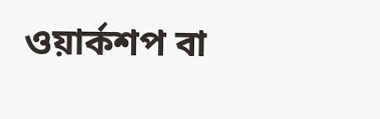ওয়ার্কশপ বা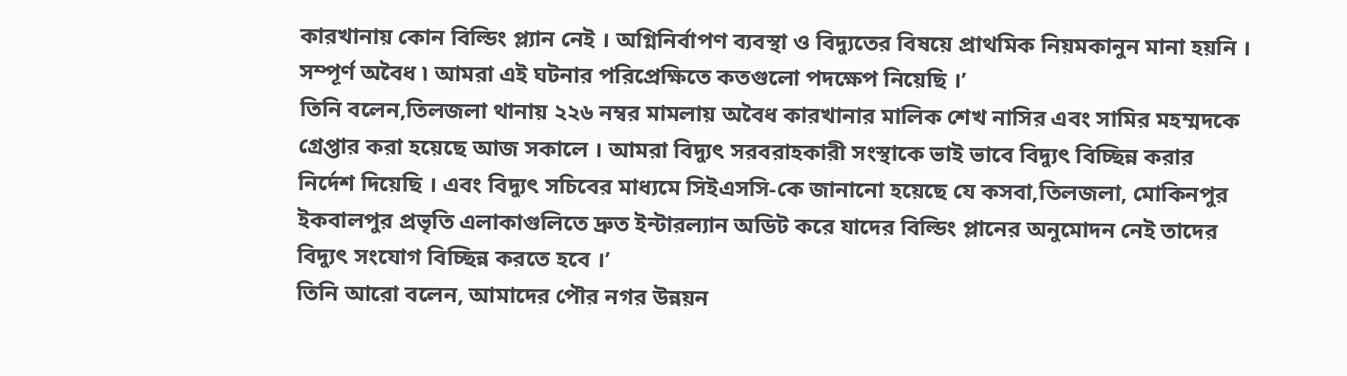কারখানায় কোন বিল্ডিং প্ল্যান নেই । অগ্নিনির্বাপণ ব্যবস্থা ও বিদ্যুতের বিষয়ে প্রাথমিক নিয়মকানুন মানা হয়নি । সম্পূর্ণ অবৈধ ৷ আমরা এই ঘটনার পরিপ্রেক্ষিতে কতগুলো পদক্ষেপ নিয়েছি ।’
তিনি বলেন,তিলজলা থানায় ২২৬ নম্বর মামলায় অবৈধ কারখানার মালিক শেখ নাসির এবং সামির মহম্মদকে গ্রেপ্তার করা হয়েছে আজ সকালে । আমরা বিদ্যুৎ সরবরাহকারী সংস্থাকে ভাই ভাবে বিদ্যুৎ বিচ্ছিন্ন করার নির্দেশ দিয়েছি । এবং বিদ্যুৎ সচিবের মাধ্যমে সিইএসসি-কে জানানো হয়েছে যে কসবা,তিলজলা, মোকিনপুর ইকবালপুর প্রভৃতি এলাকাগুলিতে দ্রুত ইন্টারল্যান অডিট করে যাদের বিল্ডিং প্লানের অনুমোদন নেই তাদের বিদ্যুৎ সংযোগ বিচ্ছিন্ন করতে হবে ।’
তিনি আরো বলেন, আমাদের পৌর নগর উন্নয়ন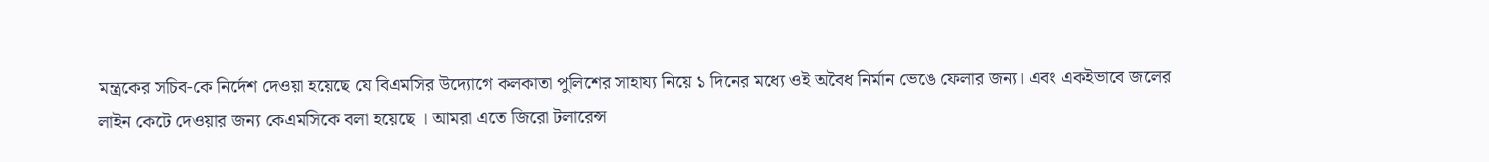মন্ত্রকের সচিব-কে নির্দেশ দেওয়া হয়েছে যে বিএমসির উদ্যোগে কলকাতা পুলিশের সাহায্য নিয়ে ১ দিনের মধ্যে ওই অবৈধ নির্মান ভেঙে ফেলার জন্য। এবং একইভাবে জলের লাইন কেটে দেওয়ার জন্য কেএমসিকে বলা হয়েছে । আমরা এতে জিরো টলারেন্স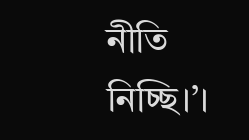নীতি নিচ্ছি।’।